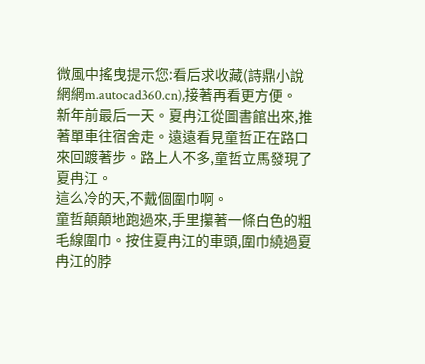微風中搖曳提示您:看后求收藏(詩鼎小說網網m.autocad360.cn),接著再看更方便。
新年前最后一天。夏冉江從圖書館出來,推著單車往宿舍走。遠遠看見童哲正在路口來回踱著步。路上人不多,童哲立馬發現了夏冉江。
這么冷的天,不戴個圍巾啊。
童哲顛顛地跑過來,手里攥著一條白色的粗毛線圍巾。按住夏冉江的車頭,圍巾繞過夏冉江的脖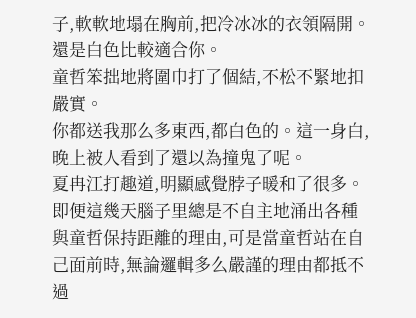子,軟軟地塌在胸前,把冷冰冰的衣領隔開。
還是白色比較適合你。
童哲笨拙地將圍巾打了個結,不松不緊地扣嚴實。
你都送我那么多東西,都白色的。這一身白,晚上被人看到了還以為撞鬼了呢。
夏冉江打趣道,明顯感覺脖子暖和了很多。即便這幾天腦子里總是不自主地涌出各種與童哲保持距離的理由,可是當童哲站在自己面前時,無論邏輯多么嚴謹的理由都抵不過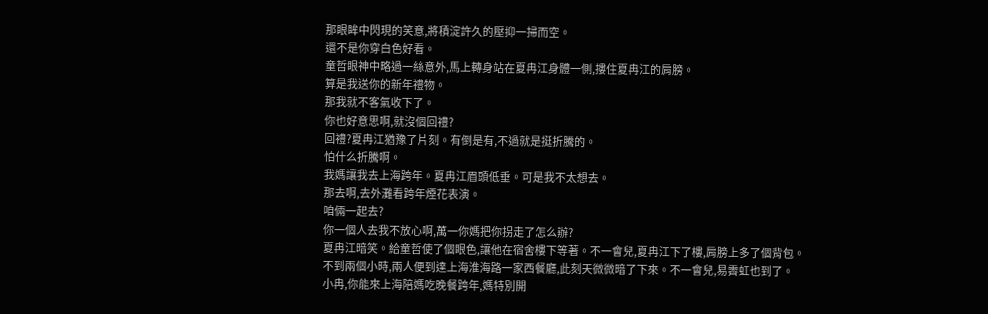那眼眸中閃現的笑意,將積淀許久的壓抑一掃而空。
還不是你穿白色好看。
童哲眼神中略過一絲意外,馬上轉身站在夏冉江身體一側,摟住夏冉江的肩膀。
算是我送你的新年禮物。
那我就不客氣收下了。
你也好意思啊,就沒個回禮?
回禮?夏冉江猶豫了片刻。有倒是有,不過就是挺折騰的。
怕什么折騰啊。
我媽讓我去上海跨年。夏冉江眉頭低垂。可是我不太想去。
那去啊,去外灘看跨年煙花表演。
咱倆一起去?
你一個人去我不放心啊,萬一你媽把你拐走了怎么辦?
夏冉江暗笑。給童哲使了個眼色,讓他在宿舍樓下等著。不一會兒,夏冉江下了樓,肩膀上多了個背包。
不到兩個小時,兩人便到達上海淮海路一家西餐廳,此刻天微微暗了下來。不一會兒,易霽虹也到了。
小冉,你能來上海陪媽吃晚餐跨年,媽特別開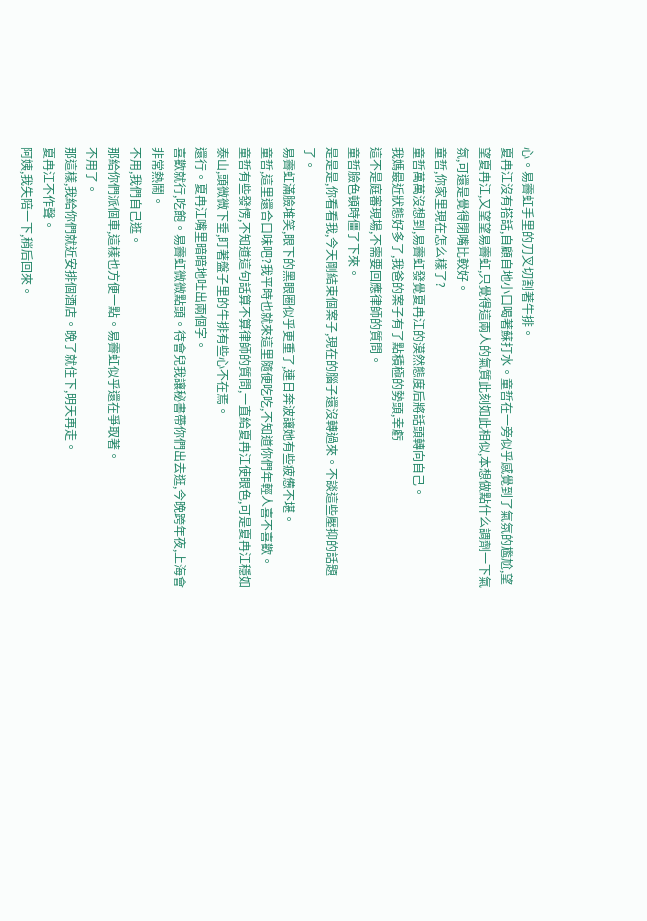心。易霽虹手里的刀叉切割著牛排。
夏冉江沒有搭話,自顧自地小口喝著蘇打水。童哲在一旁似乎感覺到了氣氛的尷尬,望望夏冉江,又望望易霽虹,只覺得這兩人的氣質此刻如此相似,本想做點什么調劑一下氣氛,可還是覺得閉嘴比較好。
童哲,你家里現在怎么樣了?
童哲萬萬沒想到,易霽虹發覺夏冉江的漠然態度后將話頭轉向自己。
我媽最近狀態好多了,我爸的案子有了點積極的勢頭,幸虧
這不是庭審現場,不需要回應律師的質問。
童哲臉色頓時僵了下來。
是是是,你看看我,今天剛結束個案子,現在的腦子還沒轉過來。不談這些壓抑的話題了。
易霽虹滿臉堆笑,眼下的黑眼圈似乎更重了,連日奔波讓她有些疲憊不堪。
童哲,這里還合口味吧?我平時也就來這里隨便吃吃,不知道你們年輕人喜不喜歡。
童哲有些發愣,不知道這句話算不算律師的質問,一直給夏冉江使眼色,可是夏冉江穩如泰山,頭微微下垂,盯著盤子里的牛排有些心不在焉。
還行。夏冉江嘴里暗暗地吐出兩個字。
喜歡就行,吃飽。易霽虹微微點頭。待會兒我讓秘書帶你們出去逛,今晚跨年夜,上海會非常熱鬧。
不用,我們自己逛。
那給你們派個車,這樣也方便一點。易霽虹似乎還在爭取著。
不用了。
那這樣,我給你們就近安排個酒店。晚了就住下,明天再走。
夏冉江不作聲。
阿姨,我失陪一下,稍后回來。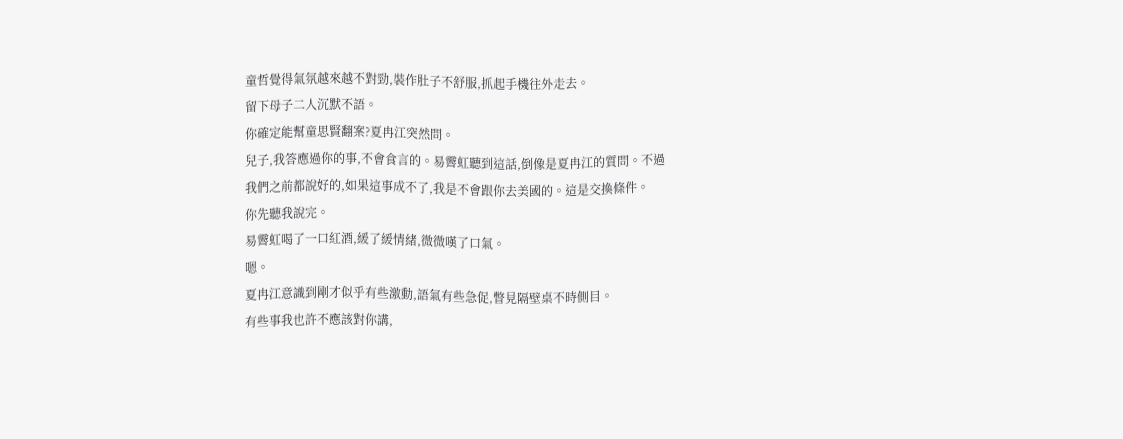童哲覺得氣氛越來越不對勁,裝作肚子不舒服,抓起手機往外走去。
留下母子二人沉默不語。
你確定能幫童思賢翻案?夏冉江突然問。
兒子,我答應過你的事,不會食言的。易霽虹聽到這話,倒像是夏冉江的質問。不過
我們之前都說好的,如果這事成不了,我是不會跟你去美國的。這是交換條件。
你先聽我說完。
易霽虹喝了一口紅酒,緩了緩情緒,微微嘆了口氣。
嗯。
夏冉江意識到剛才似乎有些激動,語氣有些急促,瞥見隔壁桌不時側目。
有些事我也許不應該對你講,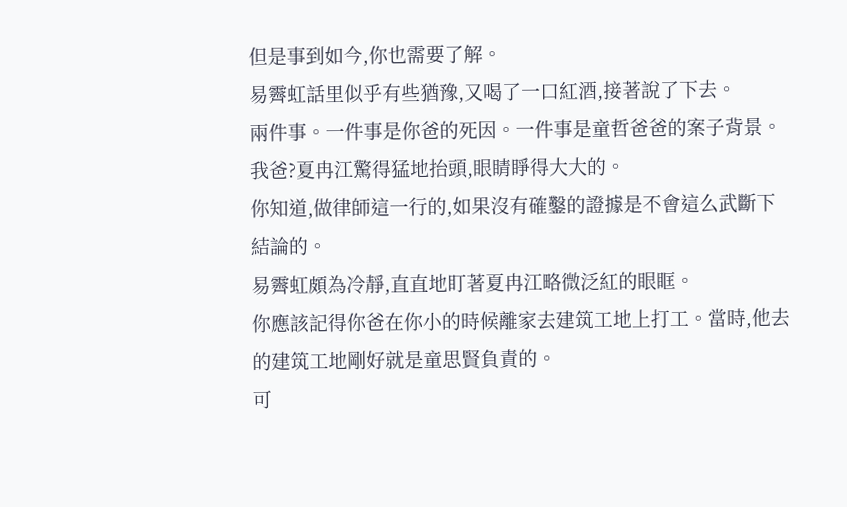但是事到如今,你也需要了解。
易霽虹話里似乎有些猶豫,又喝了一口紅酒,接著說了下去。
兩件事。一件事是你爸的死因。一件事是童哲爸爸的案子背景。
我爸?夏冉江驚得猛地抬頭,眼睛睜得大大的。
你知道,做律師這一行的,如果沒有確鑿的證據是不會這么武斷下結論的。
易霽虹頗為冷靜,直直地盯著夏冉江略微泛紅的眼眶。
你應該記得你爸在你小的時候離家去建筑工地上打工。當時,他去的建筑工地剛好就是童思賢負責的。
可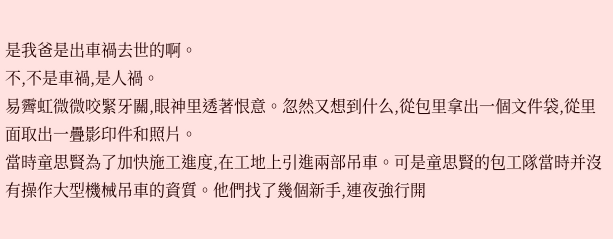是我爸是出車禍去世的啊。
不,不是車禍,是人禍。
易霽虹微微咬緊牙關,眼神里透著恨意。忽然又想到什么,從包里拿出一個文件袋,從里面取出一疊影印件和照片。
當時童思賢為了加快施工進度,在工地上引進兩部吊車。可是童思賢的包工隊當時并沒有操作大型機械吊車的資質。他們找了幾個新手,連夜強行開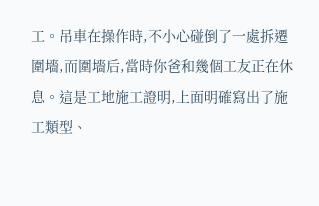工。吊車在操作時,不小心碰倒了一處拆遷圍墻,而圍墻后,當時你爸和幾個工友正在休息。這是工地施工證明,上面明確寫出了施工類型、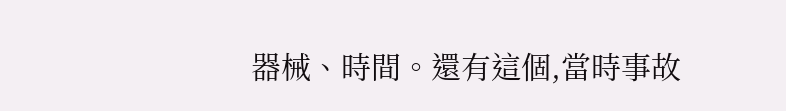器械、時間。還有這個,當時事故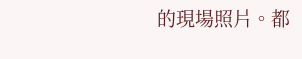的現場照片。都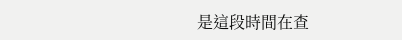是這段時間在查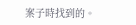案子時找到的。